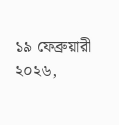১৯ ফেব্রুয়ারী ২০২৬,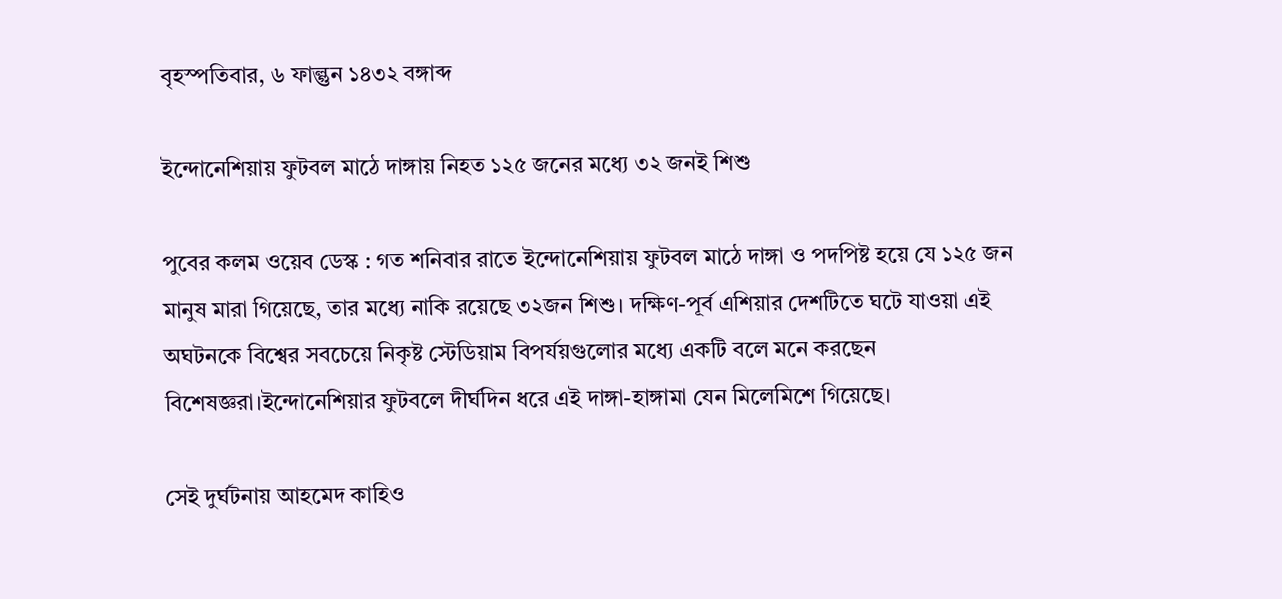বৃহস্পতিবার, ৬ ফাল্গুন ১৪৩২ বঙ্গাব্দ

ইন্দোনেশিয়ায় ফুটবল মাঠে দাঙ্গায় নিহত ১২৫ জনের মধ্যে ৩২ জনই শিশু

পুবের কলম ওয়েব ডেস্ক : গত শনিবার রাতে ইন্দোনেশিয়ায় ফুটবল মাঠে দাঙ্গা ও পদপিষ্ট হয়ে যে ১২৫ জন মানুষ মারা গিয়েছে, তার মধ্যে নাকি রয়েছে ৩২জন শিশু। দক্ষিণ-পূর্ব এশিয়ার দেশটিতে ঘটে যাওয়া এই অঘটনকে বিশ্বের সবচেয়ে নিকৃষ্ট স্টেডিয়াম বিপর্যয়গুলোর মধ্যে একটি বলে মনে করছেন বিশেষজ্ঞরা।ইন্দোনেশিয়ার ফুটবলে দীর্ঘদিন ধরে এই দাঙ্গা-হাঙ্গামা যেন মিলেমিশে গিয়েছে।

সেই দুর্ঘটনায় আহমেদ কাহিও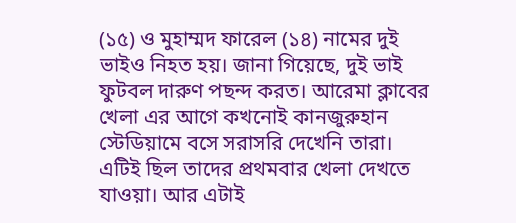(১৫) ও মুহাম্মদ ফারেল (১৪) নামের দুই ভাইও নিহত হয়। জানা গিয়েছে, দুই ভাই ফুটবল দারুণ পছন্দ করত। আরেমা ক্লাবের খেলা এর আগে কখনোই কানজুরুহান স্টেডিয়ামে বসে সরাসরি দেখেনি তারা। এটিই ছিল তাদের প্রথমবার খেলা দেখতে যাওয়া। আর এটাই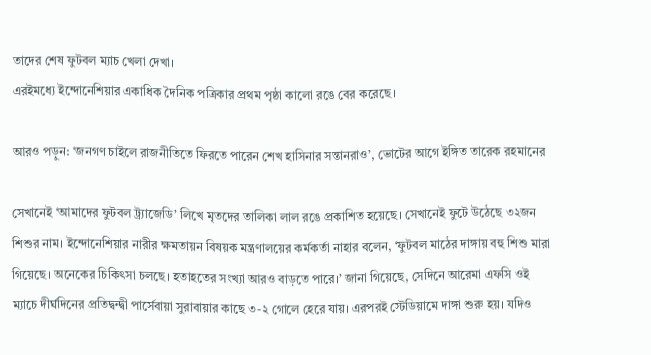তাদের শেষ ফুটবল ম্যাচ খেলা দেখা।
এরইমধ্যে ইন্দোনেশিয়ার একাধিক দৈনিক পত্রিকার প্রথম পৃষ্ঠা কালো রঙে বের করেছে।

আরও পড়ুন: ‘জনগণ চাইলে রাজনীতিতে ফিরতে পারেন শেখ হাসিনার সন্তানরাও’, ভোটের আগে ইঙ্গিত তারেক রহমানের

সেখানেই ‘আমাদের ফুটবল ট্র্যাজেডি’ লিখে মৃতদের তালিকা লাল রঙে প্রকাশিত হয়েছে। সেখানেই ফুটে উঠেছে ৩২জন শিশুর নাম। ইন্দোনেশিয়ার নারীর ক্ষমতায়ন বিষয়ক মন্ত্রণালয়ের কর্মকর্তা নাহার বলেন, ‘ফুটবল মাঠের দাঙ্গায় বহু শিশু মারা গিয়েছে। অনেকের চিকিৎসা চলছে। হতাহতের সংখ্যা আরও বাড়তে পারে।’ জানা গিয়েছে, সেদিনে আরেমা এফসি ওই ম্যাচে দীর্ঘদিনের প্রতিদ্বন্দ্বী পার্সেবায়া সুরাবায়ার কাছে ৩-২ গোলে হেরে যায়। এরপরই স্টেডিয়ামে দাঙ্গা শুরু হয়। যদিও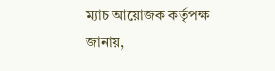ম্যাচ আয়োজক কর্তৃপক্ষ জানায়,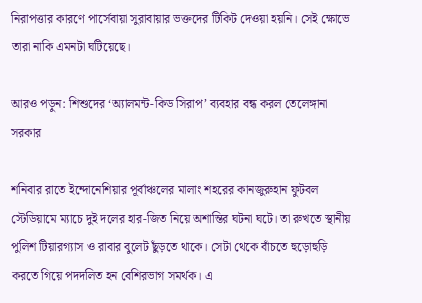নিরাপত্তার কারণে পার্সেবায়া সুরাবায়ার ভক্তদের টিকিট দেওয়া হয়নি। সেই ক্ষোভে তারা নাকি এমনটা ঘটিয়েছে।

আরও পড়ুন: শিশুদের ‘অ্যালমন্ট-কিড সিরাপ’ ব্যবহার বন্ধ করল তেলেঙ্গানা সরকার

শনিবার রাতে ইন্দোনেশিয়ার পূর্বাঞ্চলের মালাং শহরের কানজুরুহান ফুটবল স্টেডিয়ামে ম্যাচে দুই দলের হার-জিত নিয়ে অশান্তির ঘটনা ঘটে। তা রুখতে স্থানীয় পুলিশ টিয়ারগ্যাস ও রাবার বুলেট ছুঁড়তে থাকে। সেটা থেকে বাঁচতে হুড়োহুড়ি করতে গিয়ে পদদলিত হন বেশিরভাগ সমর্থক। এ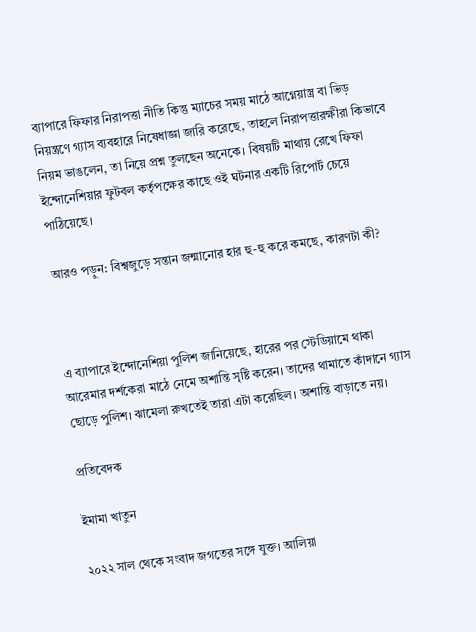ব্যাপারে ফিফার নিরাপত্তা নীতি কিন্তু ম্যাচের সময় মাঠে আগ্নেয়াস্ত্র বা ভিড় নিয়ন্ত্রণে গ্যাস ব্যবহারে নিষেধাজ্ঞা জারি করেছে, তাহলে নিরাপত্তারক্ষীরা কিভাবে নিয়ম ভাঙলেন, তা নিয়ে প্রশ্ন তুলছেন অনেকে। বিষয়টি মাথায় রেখে ফিফা ইন্দোনেশিয়ার ফুটবল কর্তৃপক্ষের কাছে ওই ঘটনার একটি রিপোর্ট চেয়ে পাঠিয়েছে।

আরও পড়ুন: বিশ্বজুড়ে সন্তান জন্মানোর হার হু-হু করে কমছে, কারণটা কী?



এ ব্যাপারে ইন্দোনেশিয়া পুলিশ জানিয়েছে, হারের পর স্টেডিয়ামে থাকা আরেমার দর্শকেরা মাঠে নেমে অশান্তি সৃষ্টি করেন। তাদের থামাতে কাঁদানে গ্যাস ছোড়ে পুলিশ। ঝামেলা রুখতেই তারা এটা করেছিল। অশান্তি বাড়াতে নয়।

প্রতিবেদক

ইমামা খাতুন

২০২২ সাল থেকে সংবাদ জগতের সঙ্গে যুক্ত। আলিয়া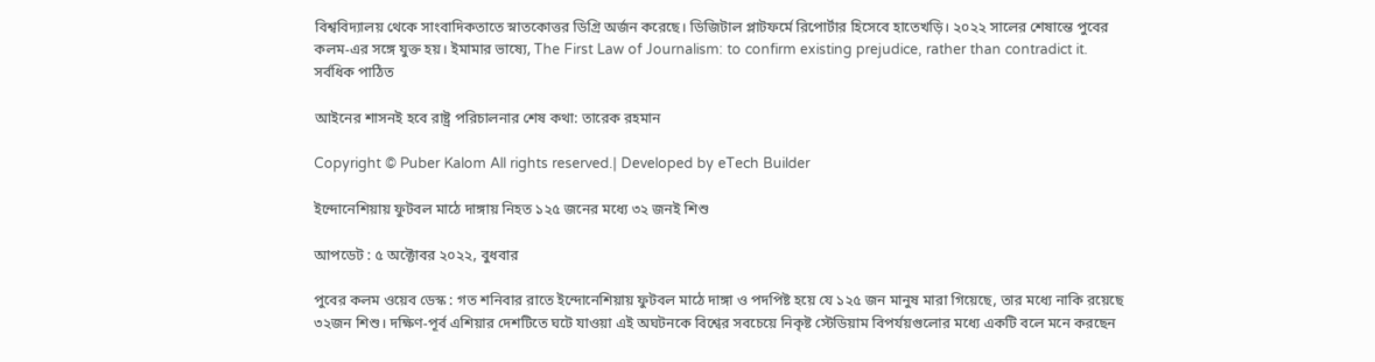বিশ্ববিদ্যালয় থেকে সাংবাদিকতাতে স্নাতকোত্তর ডিগ্রি অর্জন করেছে। ডিজিটাল প্লাটফর্মে রিপোর্টার হিসেবে হাতেখড়ি। ২০২২ সালের শেষান্তে পুবের কলম-এর সঙ্গে যুক্ত হয়। ইমামার ভাষ্যে, The First Law of Journalism: to confirm existing prejudice, rather than contradict it.
সর্বধিক পাঠিত

আইনের শাসনই হবে রাষ্ট্র পরিচালনার শেষ কথা: তারেক রহমান

Copyright © Puber Kalom All rights reserved.| Developed by eTech Builder

ইন্দোনেশিয়ায় ফুটবল মাঠে দাঙ্গায় নিহত ১২৫ জনের মধ্যে ৩২ জনই শিশু

আপডেট : ৫ অক্টোবর ২০২২, বুধবার

পুবের কলম ওয়েব ডেস্ক : গত শনিবার রাতে ইন্দোনেশিয়ায় ফুটবল মাঠে দাঙ্গা ও পদপিষ্ট হয়ে যে ১২৫ জন মানুষ মারা গিয়েছে, তার মধ্যে নাকি রয়েছে ৩২জন শিশু। দক্ষিণ-পূর্ব এশিয়ার দেশটিতে ঘটে যাওয়া এই অঘটনকে বিশ্বের সবচেয়ে নিকৃষ্ট স্টেডিয়াম বিপর্যয়গুলোর মধ্যে একটি বলে মনে করছেন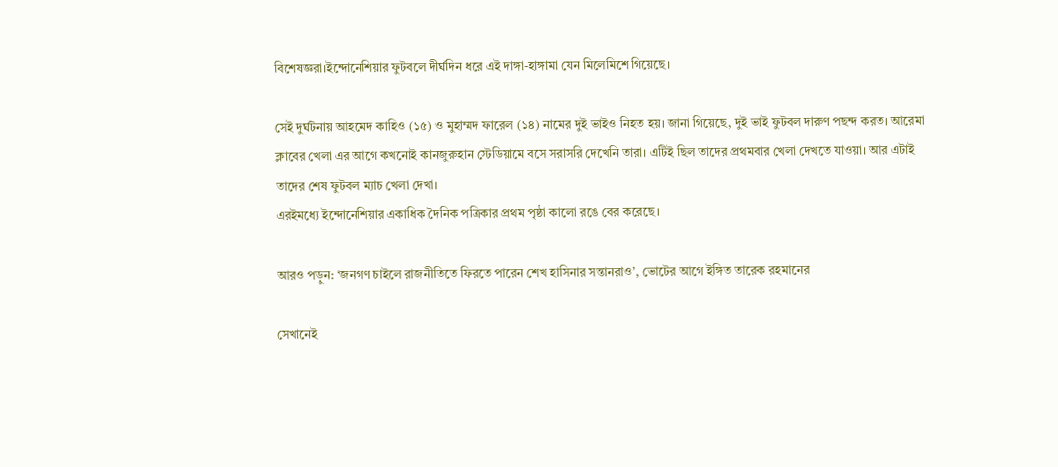বিশেষজ্ঞরা।ইন্দোনেশিয়ার ফুটবলে দীর্ঘদিন ধরে এই দাঙ্গা-হাঙ্গামা যেন মিলেমিশে গিয়েছে।

সেই দুর্ঘটনায় আহমেদ কাহিও (১৫) ও মুহাম্মদ ফারেল (১৪) নামের দুই ভাইও নিহত হয়। জানা গিয়েছে, দুই ভাই ফুটবল দারুণ পছন্দ করত। আরেমা ক্লাবের খেলা এর আগে কখনোই কানজুরুহান স্টেডিয়ামে বসে সরাসরি দেখেনি তারা। এটিই ছিল তাদের প্রথমবার খেলা দেখতে যাওয়া। আর এটাই তাদের শেষ ফুটবল ম্যাচ খেলা দেখা।
এরইমধ্যে ইন্দোনেশিয়ার একাধিক দৈনিক পত্রিকার প্রথম পৃষ্ঠা কালো রঙে বের করেছে।

আরও পড়ুন: ‘জনগণ চাইলে রাজনীতিতে ফিরতে পারেন শেখ হাসিনার সন্তানরাও’, ভোটের আগে ইঙ্গিত তারেক রহমানের

সেখানেই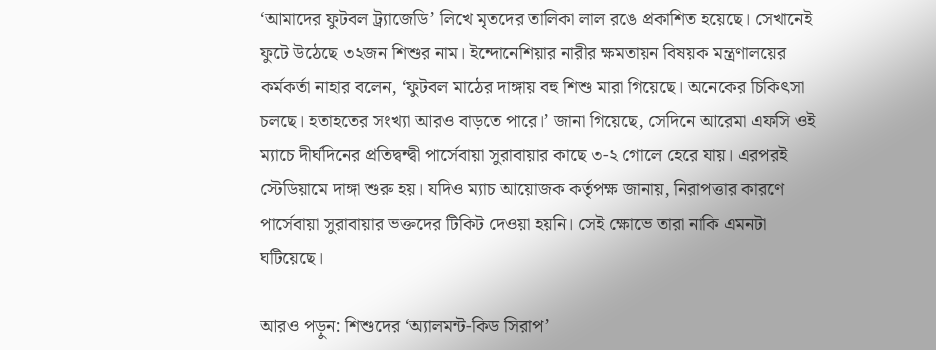‘আমাদের ফুটবল ট্র্যাজেডি’ লিখে মৃতদের তালিকা লাল রঙে প্রকাশিত হয়েছে। সেখানেই ফুটে উঠেছে ৩২জন শিশুর নাম। ইন্দোনেশিয়ার নারীর ক্ষমতায়ন বিষয়ক মন্ত্রণালয়ের কর্মকর্তা নাহার বলেন, ‘ফুটবল মাঠের দাঙ্গায় বহু শিশু মারা গিয়েছে। অনেকের চিকিৎসা চলছে। হতাহতের সংখ্যা আরও বাড়তে পারে।’ জানা গিয়েছে, সেদিনে আরেমা এফসি ওই ম্যাচে দীর্ঘদিনের প্রতিদ্বন্দ্বী পার্সেবায়া সুরাবায়ার কাছে ৩-২ গোলে হেরে যায়। এরপরই স্টেডিয়ামে দাঙ্গা শুরু হয়। যদিও ম্যাচ আয়োজক কর্তৃপক্ষ জানায়, নিরাপত্তার কারণে পার্সেবায়া সুরাবায়ার ভক্তদের টিকিট দেওয়া হয়নি। সেই ক্ষোভে তারা নাকি এমনটা ঘটিয়েছে।

আরও পড়ুন: শিশুদের ‘অ্যালমন্ট-কিড সিরাপ’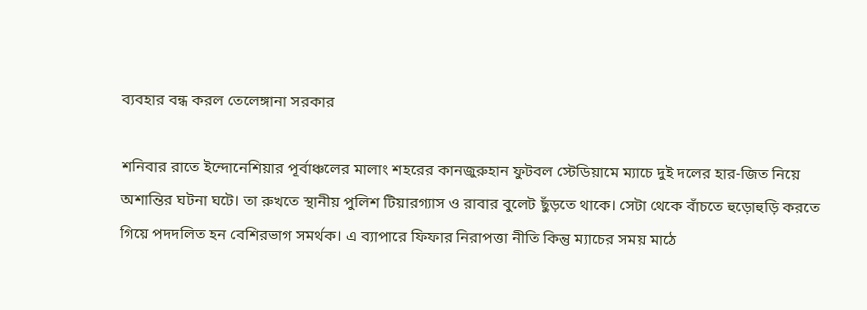ব্যবহার বন্ধ করল তেলেঙ্গানা সরকার

শনিবার রাতে ইন্দোনেশিয়ার পূর্বাঞ্চলের মালাং শহরের কানজুরুহান ফুটবল স্টেডিয়ামে ম্যাচে দুই দলের হার-জিত নিয়ে অশান্তির ঘটনা ঘটে। তা রুখতে স্থানীয় পুলিশ টিয়ারগ্যাস ও রাবার বুলেট ছুঁড়তে থাকে। সেটা থেকে বাঁচতে হুড়োহুড়ি করতে গিয়ে পদদলিত হন বেশিরভাগ সমর্থক। এ ব্যাপারে ফিফার নিরাপত্তা নীতি কিন্তু ম্যাচের সময় মাঠে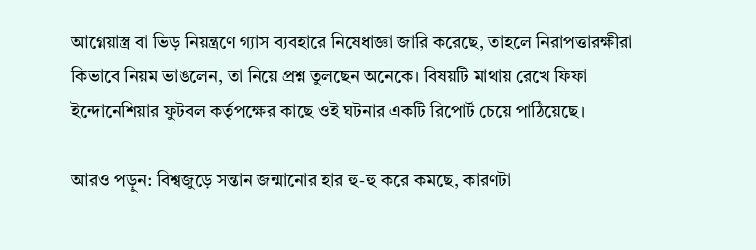আগ্নেয়াস্ত্র বা ভিড় নিয়ন্ত্রণে গ্যাস ব্যবহারে নিষেধাজ্ঞা জারি করেছে, তাহলে নিরাপত্তারক্ষীরা কিভাবে নিয়ম ভাঙলেন, তা নিয়ে প্রশ্ন তুলছেন অনেকে। বিষয়টি মাথায় রেখে ফিফা ইন্দোনেশিয়ার ফুটবল কর্তৃপক্ষের কাছে ওই ঘটনার একটি রিপোর্ট চেয়ে পাঠিয়েছে।

আরও পড়ুন: বিশ্বজুড়ে সন্তান জন্মানোর হার হু-হু করে কমছে, কারণটা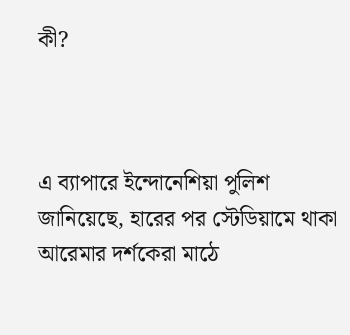কী?



এ ব্যাপারে ইন্দোনেশিয়া পুলিশ জানিয়েছে, হারের পর স্টেডিয়ামে থাকা আরেমার দর্শকেরা মাঠে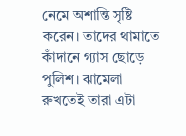নেমে অশান্তি সৃষ্টি করেন। তাদের থামাতে কাঁদানে গ্যাস ছোড়ে পুলিশ। ঝামেলা রুখতেই তারা এটা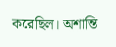করেছিল। অশান্তি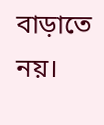বাড়াতে নয়।